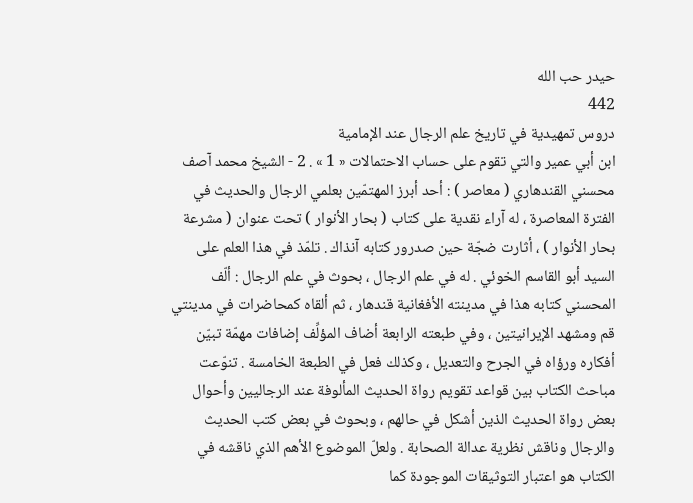حيدر حب الله
442
دروس تمهيدية في تاريخ علم الرجال عند الإمامية
ابن أبي عمير والتي تقوم على حساب الاحتمالات « 1 » . 2 - الشيخ محمد آصف محسني القندهاري ( معاصر ) : أحد أبرز المهتمّين بعلمي الرجال والحديث في الفترة المعاصرة ، له آراء نقدية على كتاب ( بحار الأنوار ) تحت عنوان ( مشرعة بحار الأنوار ) ، أثارت ضجّة حين صدرور كتابه آنذاك . تلمّذ في هذا العلم على السيد أبو القاسم الخوئي . له في علم الرجال ، بحوث في علم الرجال : ألّف المحسني كتابه هذا في مدينته الأفغانية قندهار ، ثم ألقاه كمحاضرات في مدينتي قم ومشهد الإيرانيتين ، وفي طبعته الرابعة أضاف المؤلِّف إضافات مهمّة تبيّن أفكاره ورؤاه في الجرح والتعديل ، وكذلك فعل في الطبعة الخامسة . تنوّعت مباحث الكتاب بين قواعد تقويم رواة الحديث المألوفة عند الرجاليين وأحوال بعض رواة الحديث الذين أشكل في حالهم ، وبحوث في بعض كتب الحديث والرجال وناقش نظرية عدالة الصحابة . ولعلّ الموضوع الأهم الذي ناقشه في الكتاب هو اعتبار التوثيقات الموجودة كما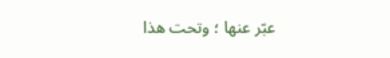عبّر عنها ؛ وتحت هذا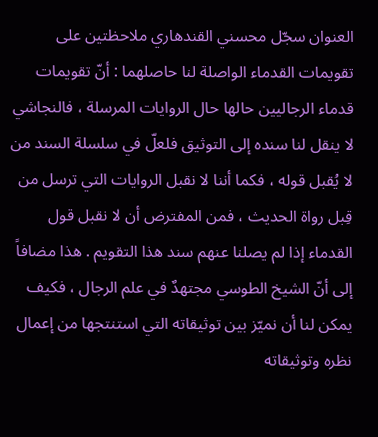العنوان سجّل محسني القندهاري ملاحظتين على تقويمات القدماء الواصلة لنا حاصلهما : أنّ تقويمات قدماء الرجاليين حالها حال الروايات المرسلة ، فالنجاشي لا ينقل لنا سنده إلى التوثيق فلعلّ في سلسلة السند من لا يُقبل قوله ، فكما أننا لا نقبل الروايات التي ترسل من قِبل رواة الحديث ، فمن المفترض أن لا نقبل قول القدماء إذا لم يصلنا عنهم سند هذا التقويم . هذا مضافاً إلى أنّ الشيخ الطوسي مجتهدٌ في علم الرجال ، فكيف يمكن لنا أن نميّز بين توثيقاته التي استنتجها من إعمال نظره وتوثيقاته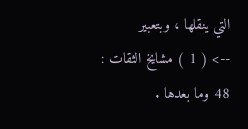التي ينقلها ، وبتعبير
--> ( 1 ) مشايخ الثقات : 48 وما بعدها .